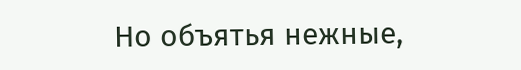Но объятья нежные,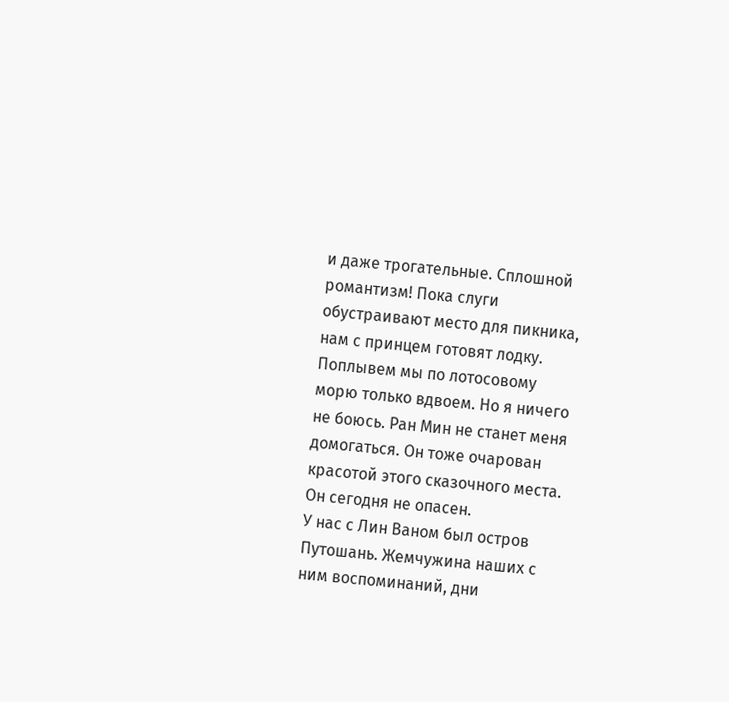и даже трогательные. Сплошной романтизм! Пока слуги обустраивают место для пикника, нам с принцем готовят лодку. Поплывем мы по лотосовому морю только вдвоем. Но я ничего не боюсь. Ран Мин не станет меня домогаться. Он тоже очарован красотой этого сказочного места. Он сегодня не опасен.
У нас с Лин Ваном был остров Путошань. Жемчужина наших с ним воспоминаний, дни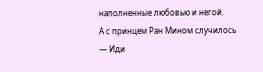наполненные любовью и негой.
А с принцем Ран Мином случилось
— Иди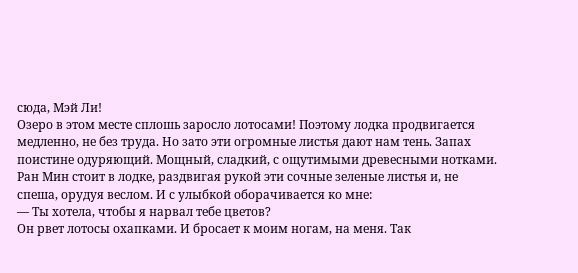сюда, Мэй Ли!
Озеро в этом месте сплошь заросло лотосами! Поэтому лодка продвигается медленно, не без труда. Но зато эти огромные листья дают нам тень. Запах поистине одуряющий. Мощный, сладкий, с ощутимыми древесными нотками. Ран Мин стоит в лодке, раздвигая рукой эти сочные зеленые листья и, не спеша, орудуя веслом. И с улыбкой оборачивается ко мне:
— Ты хотела, чтобы я нарвал тебе цветов?
Он рвет лотосы охапками. И бросает к моим ногам, на меня. Так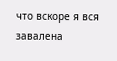что вскоре я вся завалена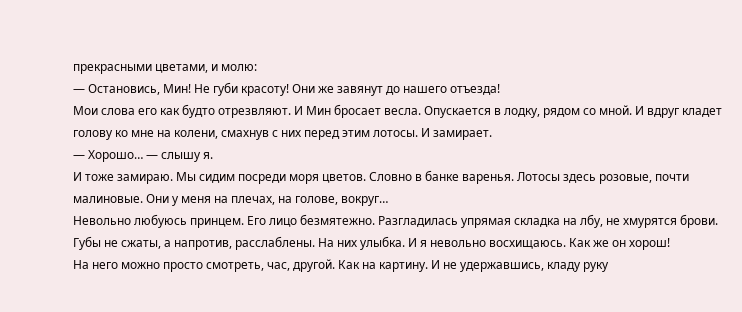прекрасными цветами, и молю:
— Остановись, Мин! Не губи красоту! Они же завянут до нашего отъезда!
Мои слова его как будто отрезвляют. И Мин бросает весла. Опускается в лодку, рядом со мной. И вдруг кладет голову ко мне на колени, смахнув с них перед этим лотосы. И замирает.
— Хорошо… — слышу я.
И тоже замираю. Мы сидим посреди моря цветов. Словно в банке варенья. Лотосы здесь розовые, почти малиновые. Они у меня на плечах, на голове, вокруг…
Невольно любуюсь принцем. Его лицо безмятежно. Разгладилась упрямая складка на лбу, не хмурятся брови. Губы не сжаты, а напротив, расслаблены. На них улыбка. И я невольно восхищаюсь. Как же он хорош!
На него можно просто смотреть, час, другой. Как на картину. И не удержавшись, кладу руку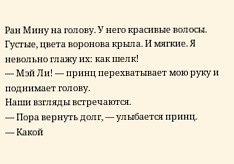Ран Мину на голову. У него красивые волосы. Густые, цвета воронова крыла. И мягкие. Я невольно глажу их: как шелк!
— Мэй Ли! — принц перехватывает мою руку и поднимает голову.
Наши взгляды встречаются.
— Пора вернуть долг, — улыбается принц.
— Какой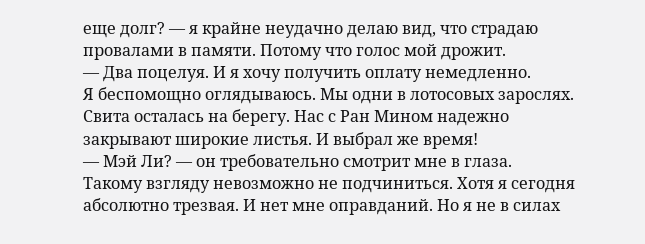еще долг? — я крайне неудачно делаю вид, что страдаю провалами в памяти. Потому что голос мой дрожит.
— Два поцелуя. И я хочу получить оплату немедленно.
Я беспомощно оглядываюсь. Мы одни в лотосовых зарослях. Свита осталась на берегу. Нас с Ран Мином надежно закрывают широкие листья. И выбрал же время!
— Мэй Ли? — он требовательно смотрит мне в глаза.
Такому взгляду невозможно не подчиниться. Хотя я сегодня абсолютно трезвая. И нет мне оправданий. Но я не в силах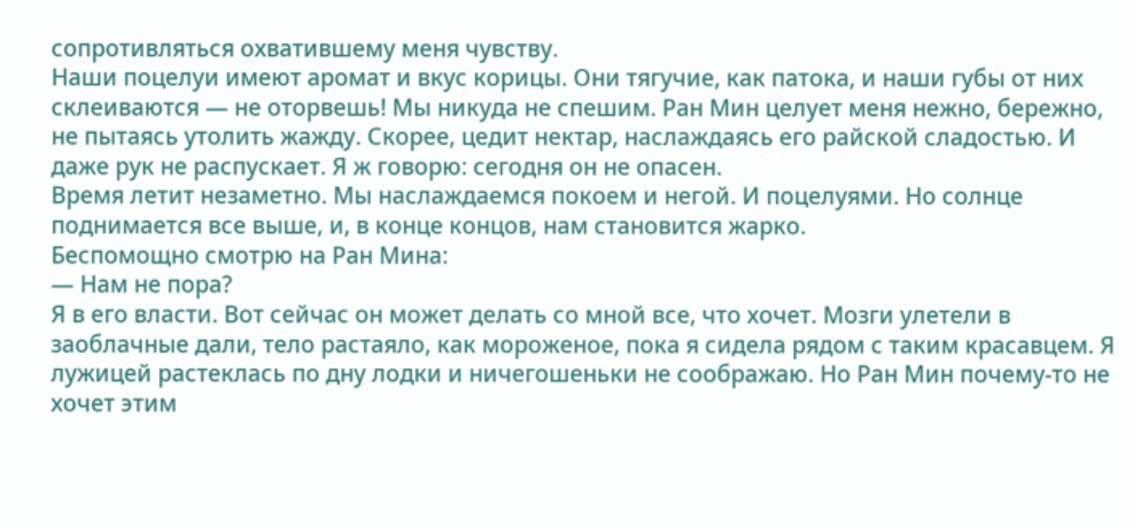сопротивляться охватившему меня чувству.
Наши поцелуи имеют аромат и вкус корицы. Они тягучие, как патока, и наши губы от них склеиваются — не оторвешь! Мы никуда не спешим. Ран Мин целует меня нежно, бережно, не пытаясь утолить жажду. Скорее, цедит нектар, наслаждаясь его райской сладостью. И даже рук не распускает. Я ж говорю: сегодня он не опасен.
Время летит незаметно. Мы наслаждаемся покоем и негой. И поцелуями. Но солнце поднимается все выше, и, в конце концов, нам становится жарко.
Беспомощно смотрю на Ран Мина:
— Нам не пора?
Я в его власти. Вот сейчас он может делать со мной все, что хочет. Мозги улетели в заоблачные дали, тело растаяло, как мороженое, пока я сидела рядом с таким красавцем. Я лужицей растеклась по дну лодки и ничегошеньки не соображаю. Но Ран Мин почему-то не хочет этим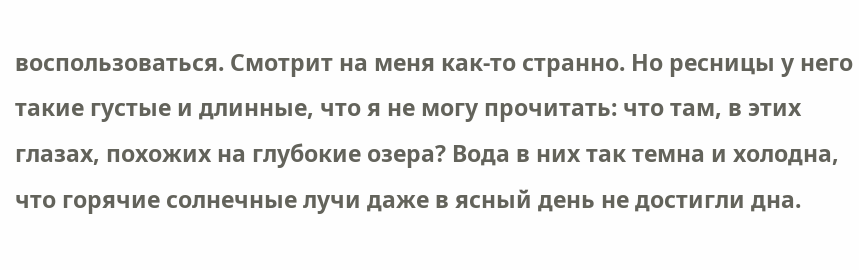воспользоваться. Смотрит на меня как-то странно. Но ресницы у него такие густые и длинные, что я не могу прочитать: что там, в этих глазах, похожих на глубокие озера? Вода в них так темна и холодна, что горячие солнечные лучи даже в ясный день не достигли дна.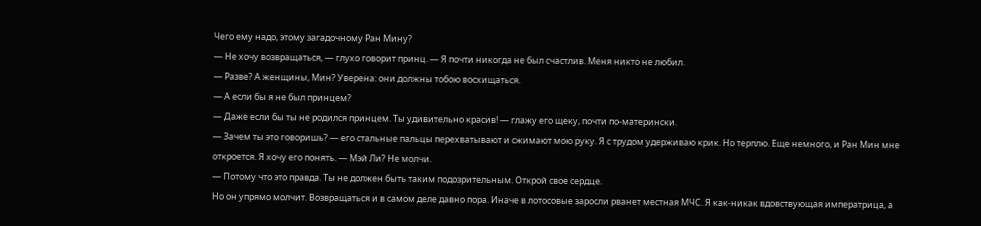Чего ему надо, этому загадочному Ран Мину?
— Не хочу возвращаться, — глухо говорит принц. — Я почти никогда не был счастлив. Меня никто не любил.
— Разве? А женщины, Мин? Уверена: они должны тобою восхищаться.
— А если бы я не был принцем?
— Даже если бы ты не родился принцем. Ты удивительно красив! — глажу его щеку, почти по-матерински.
— Зачем ты это говоришь? — его стальные пальцы перехватывают и сжимают мою руку. Я с трудом удерживаю крик. Но терплю. Еще немного, и Ран Мин мне откроется. Я хочу его понять. — Мэй Ли? Не молчи.
— Потому что это правда. Ты не должен быть таким подозрительным. Открой свое сердце.
Но он упрямо молчит. Возвращаться и в самом деле давно пора. Иначе в лотосовые заросли рванет местная МЧС. Я как-никак вдовствующая императрица, а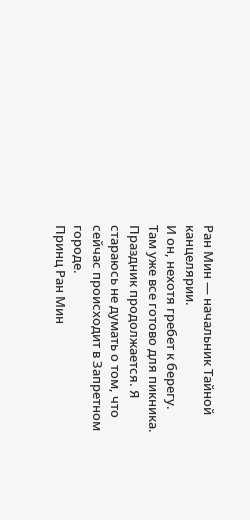Ран Мин — начальник Тайной канцелярии.
И он, нехотя гребет к берегу.
Там уже все готово для пикника. Праздник продолжается. Я стараюсь не думать о том, что сейчас происходит в Запретном городе.
Принц Ран Мин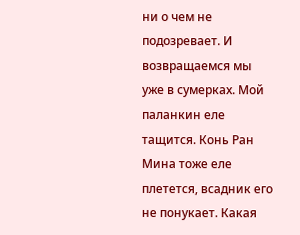ни о чем не подозревает. И возвращаемся мы уже в сумерках. Мой паланкин еле тащится. Конь Ран Мина тоже еле плетется, всадник его не понукает. Какая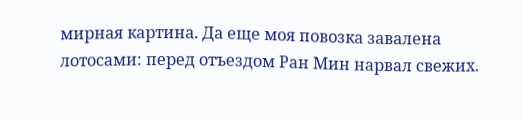мирная картина. Да еще моя повозка завалена лотосами: перед отъездом Ран Мин нарвал свежих.